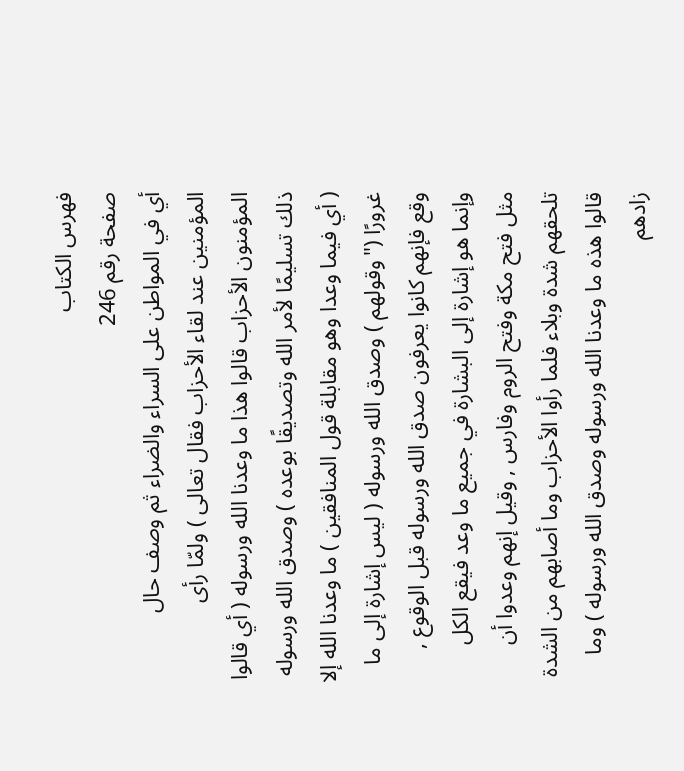فهرس الكتاب
صفحة رقم 246
أي في المواطن على السراء والضراء ثم وصف حال المؤمنين عند لقاء الأحزاب فقال تعالى ) ولمّا رأى المؤمنون الأحزاب قالوا هذا ما وعدنا الله ورسوله ( أي قالوا ذلك تسليمًا لأمر الله وتصديقًا بوعده ) وصدق الله ورسوله ( أي فيما وعدا وهو مقابلة قول المنافقين ) ما وعدنا الله إلا غرورًا ("وقولهم ) وصدق الله ورسوله ( ليس إشارة إلى ما وقع فإنهم كانوا يعرفون صدق الله ورسوله قبل الوقوع , وإنما هو إشارة إلى البشارة في جميع ما وعد فيقع الكل مثل فتح مكة وفتح الروم وفارس , وقيل إنهم وعدوا أن تلحقهم شدة وبلاء فلما رأوا الأحزاب وما أصابهم من الشدة قالوا هذه ما وعدنا الله ورسوله وصدق الله ورسوله ) وما زادهم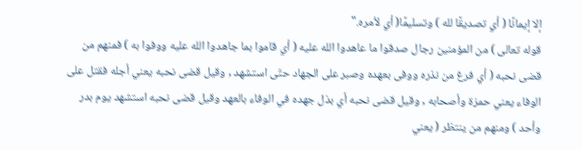إلا إيمانًا ( أي تصديقًا لله ) وتسليمًا( أي لأمره."
قوله تعالى ) من المؤمنين رجال صدقوا ما عاهدوا الله عليه ( أي قاموا بما جاهدوا الله عليه ووفوا به ) فمنهم من قضى نحبه ( أي فرغ من نذره ووفى بعهده وصبر على الجهاد حتّى استشهد , وقيل قضى نحبه يعني أجله فقتل على الوفاء يعني حمزة وأصحابه , وقيل قضى نحبه أي بذل جهده في الوفاء بالعهد وقيل قضى نحبه استشهد يوم بدر وأحد ) ومنهم من ينتظر ( يعني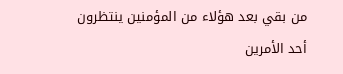من بقي بعد هؤلاء من المؤمنين ينتظرون أحد الأمرين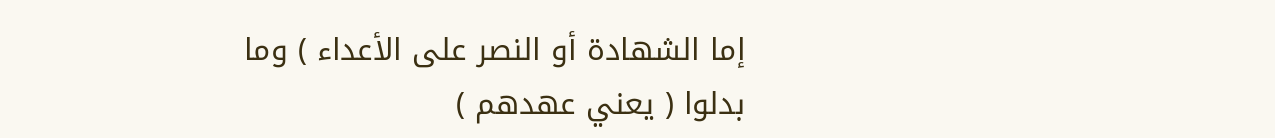إما الشهادة أو النصر على الأعداء ) وما بدلوا ( يعني عهدهم )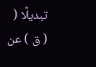تبديلًا (
( ق ) عن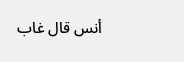أنس قال غاب